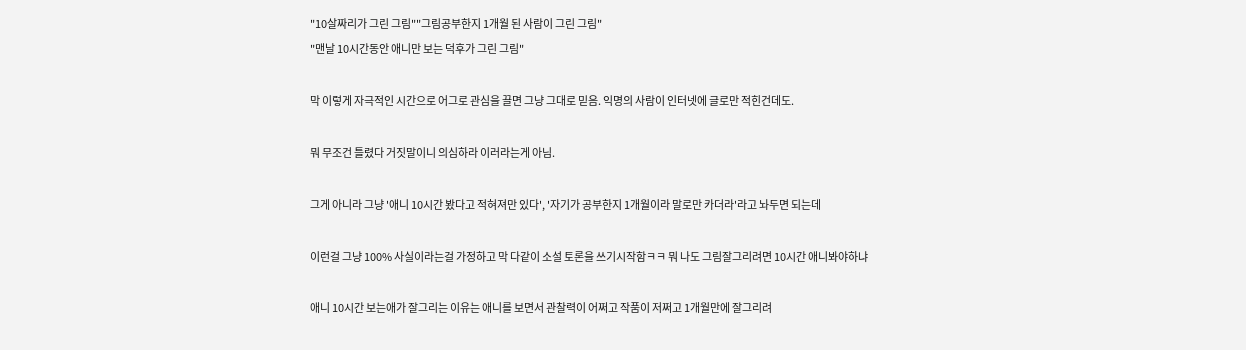"10살짜리가 그린 그림""그림공부한지 1개월 된 사람이 그린 그림"
"맨날 10시간동안 애니만 보는 덕후가 그린 그림"

막 이렇게 자극적인 시간으로 어그로 관심을 끌면 그냥 그대로 믿음. 익명의 사람이 인터넷에 글로만 적힌건데도.

뭐 무조건 틀렸다 거짓말이니 의심하라 이러라는게 아님.

그게 아니라 그냥 '애니 10시간 봤다고 적혀져만 있다', '자기가 공부한지 1개월이라 말로만 카더라'라고 놔두면 되는데

이런걸 그냥 100% 사실이라는걸 가정하고 막 다같이 소설 토론을 쓰기시작함ㅋㅋ 뭐 나도 그림잘그리려면 10시간 애니봐야하냐

애니 10시간 보는애가 잘그리는 이유는 애니를 보면서 관찰력이 어쩌고 작품이 저쩌고 1개월만에 잘그리려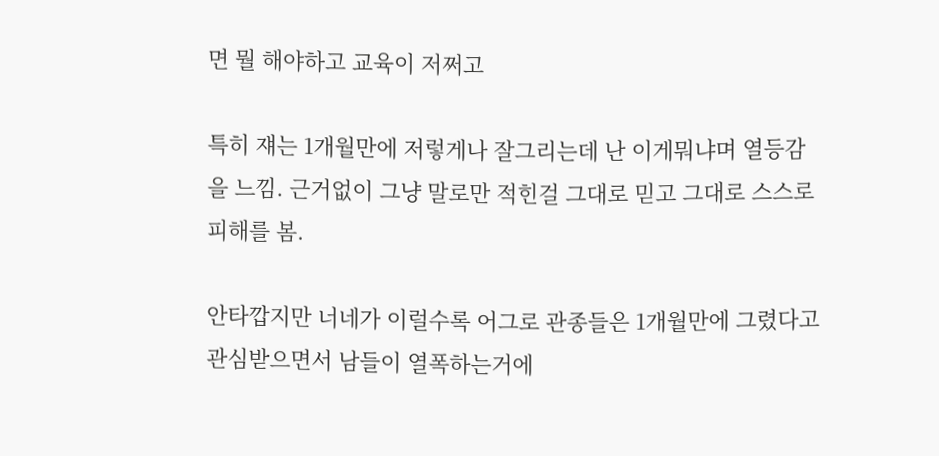면 뭘 해야하고 교육이 저쩌고

특히 쟤는 1개월만에 저렇게나 잘그리는데 난 이게뭐냐며 열등감을 느낌. 근거없이 그냥 말로만 적힌걸 그대로 믿고 그대로 스스로 피해를 봄.

안타깝지만 너네가 이럴수록 어그로 관종들은 1개월만에 그렸다고 관심받으면서 남들이 열폭하는거에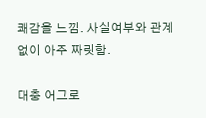쾌감을 느낌. 사실여부와 관계없이 아주 짜릿함.

대충 어그로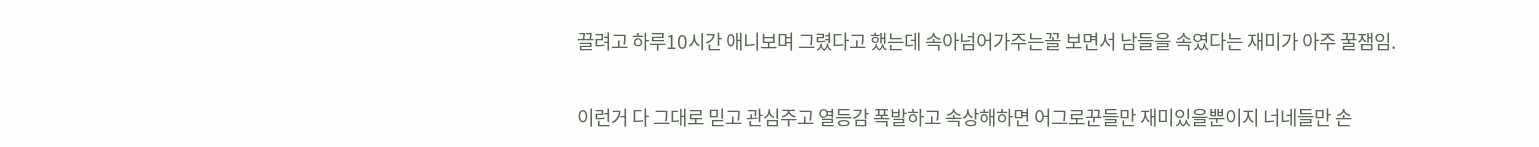끌려고 하루10시간 애니보며 그렸다고 했는데 속아넘어가주는꼴 보면서 남들을 속였다는 재미가 아주 꿀잼임.

이런거 다 그대로 믿고 관심주고 열등감 폭발하고 속상해하면 어그로꾼들만 재미있을뿐이지 너네들만 손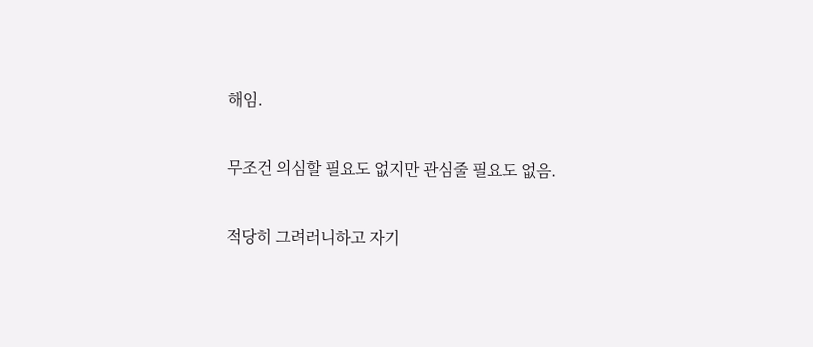해임.

무조건 의심할 필요도 없지만 관심줄 필요도 없음.

적당히 그려러니하고 자기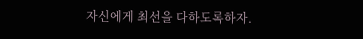자신에게 최선을 다하도록하자.